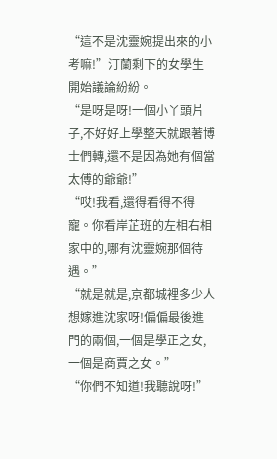“這不是沈靈婉提出來的小考嘛!”汀蘭剩下的女學生開始議論紛紛。
“是呀是呀!一個小丫頭片子,不好好上學整天就跟著博士們轉,還不是因為她有個當太傅的爺爺!”
“哎!我看,還得看得不得寵。你看岸芷班的左相右相家中的,哪有沈靈婉那個待遇。”
“就是就是,京都城裡多少人想嫁進沈家呀!偏偏最後進門的兩個,一個是學正之女,一個是商賈之女。”
“你們不知道!我聽說呀!”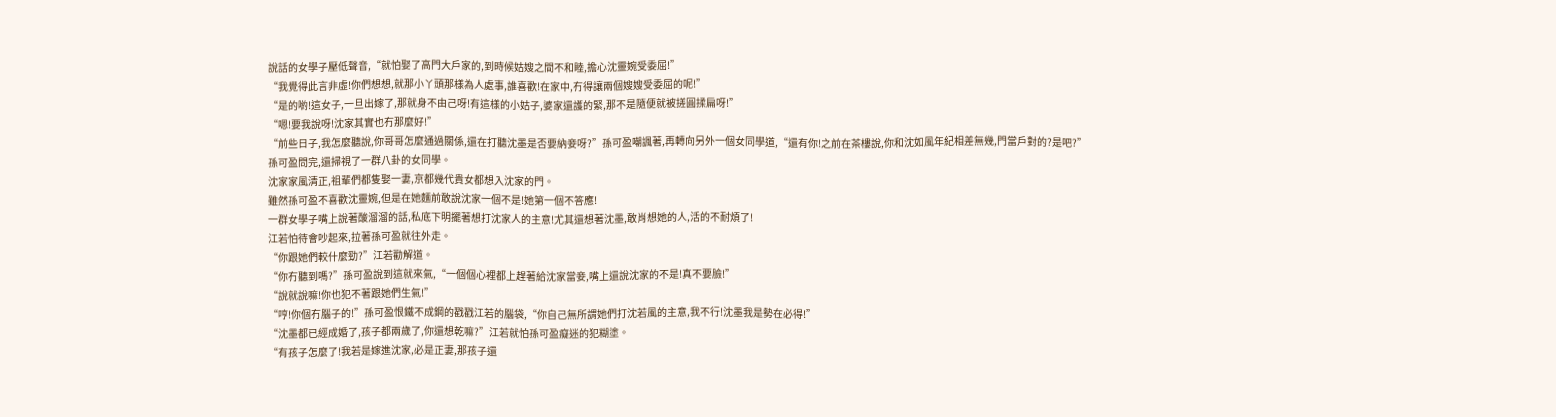說話的女學子壓低聲音,“就怕娶了高門大戶家的,到時候姑嫂之間不和睦,擔心沈靈婉受委屈!”
“我覺得此言非虛!你們想想,就那小丫頭那樣為人處事,誰喜歡!在家中,冇得讓兩個嫂嫂受委屈的呢!”
“是的喲!這女子,一旦出嫁了,那就身不由己呀!有這樣的小姑子,婆家還護的緊,那不是隨便就被搓圓揉扁呀!”
“嗯!要我說呀!沈家其實也冇那麼好!”
“前些日子,我怎麼聽說,你哥哥怎麼通過關係,還在打聽沈墨是否要納妾呀?”孫可盈嘲諷著,再轉向另外一個女同學道,“還有你!之前在茶樓說,你和沈如風年紀相差無幾,門當戶對的?是吧?”
孫可盈問完,還掃視了一群八卦的女同學。
沈家家風清正,祖輩們都隻娶一妻,京都幾代貴女都想入沈家的門。
雖然孫可盈不喜歡沈靈婉,但是在她麵前敢說沈家一個不是!她第一個不答應!
一群女學子嘴上說著酸溜溜的話,私底下明擺著想打沈家人的主意!尤其還想著沈墨,敢肖想她的人,活的不耐煩了!
江若怕待會吵起來,拉著孫可盈就往外走。
“你跟她們較什麼勁?”江若勸解道。
“你冇聽到嗎?”孫可盈說到這就來氣,“一個個心裡都上趕著給沈家當妾,嘴上還說沈家的不是!真不要臉!”
“說就說嘛!你也犯不著跟她們生氣!”
“哼!你個冇腦子的!”孫可盈恨鐵不成鋼的戳戳江若的腦袋,“你自己無所謂她們打沈若風的主意,我不行!沈墨我是勢在必得!”
“沈墨都已經成婚了,孩子都兩歲了,你還想乾嘛?”江若就怕孫可盈癡迷的犯糊塗。
“有孩子怎麼了!我若是嫁進沈家,必是正妻,那孩子還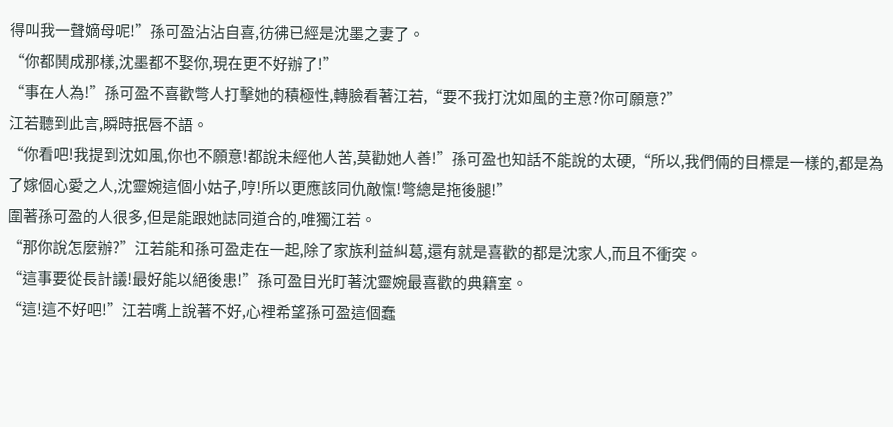得叫我一聲嫡母呢!”孫可盈沾沾自喜,彷彿已經是沈墨之妻了。
“你都鬨成那樣,沈墨都不娶你,現在更不好辦了!”
“事在人為!”孫可盈不喜歡彆人打擊她的積極性,轉臉看著江若,“要不我打沈如風的主意?你可願意?”
江若聽到此言,瞬時抿唇不語。
“你看吧!我提到沈如風,你也不願意!都說未經他人苦,莫勸她人善!”孫可盈也知話不能說的太硬,“所以,我們倆的目標是一樣的,都是為了嫁個心愛之人,沈靈婉這個小姑子,哼!所以更應該同仇敵愾!彆總是拖後腿!”
圍著孫可盈的人很多,但是能跟她誌同道合的,唯獨江若。
“那你說怎麼辦?”江若能和孫可盈走在一起,除了家族利益糾葛,還有就是喜歡的都是沈家人,而且不衝突。
“這事要從長計議!最好能以絕後患!”孫可盈目光盯著沈靈婉最喜歡的典籍室。
“這!這不好吧!”江若嘴上說著不好,心裡希望孫可盈這個蠢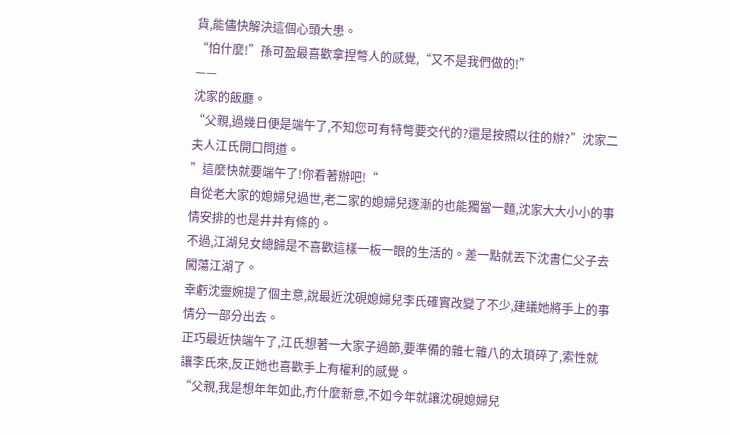貨,能儘快解決這個心頭大患。
“怕什麼!”孫可盈最喜歡拿捏彆人的感覺,“又不是我們做的!”
——
沈家的飯廳。
“父親,過幾日便是端午了,不知您可有特彆要交代的?還是按照以往的辦?”沈家二夫人江氏開口問道。
”這麼快就要端午了!你看著辦吧!“
自從老大家的媳婦兒過世,老二家的媳婦兒逐漸的也能獨當一麵,沈家大大小小的事情安排的也是井井有條的。
不過,江湖兒女總歸是不喜歡這樣一板一眼的生活的。差一點就丟下沈書仁父子去闖蕩江湖了。
幸虧沈靈婉提了個主意,說最近沈硯媳婦兒李氏確實改變了不少,建議她將手上的事情分一部分出去。
正巧最近快端午了,江氏想著一大家子過節,要準備的雜七雜八的太瑣碎了,索性就讓李氏來,反正她也喜歡手上有權利的感覺。
“父親,我是想年年如此,冇什麼新意,不如今年就讓沈硯媳婦兒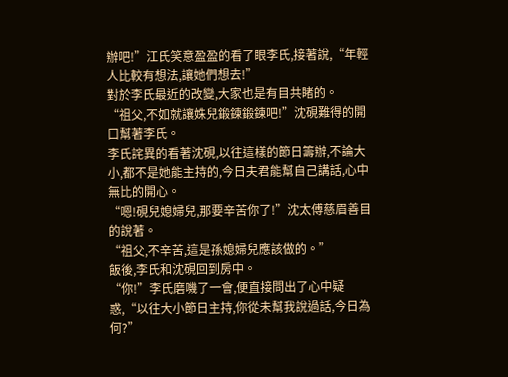辦吧!”江氏笑意盈盈的看了眼李氏,接著說,“年輕人比較有想法,讓她們想去!”
對於李氏最近的改變,大家也是有目共睹的。
“祖父,不如就讓姝兒鍛鍊鍛鍊吧!”沈硯難得的開口幫著李氏。
李氏詫異的看著沈硯,以往這樣的節日籌辦,不論大小,都不是她能主持的,今日夫君能幫自己講話,心中無比的開心。
“嗯!硯兒媳婦兒,那要辛苦你了!”沈太傅慈眉善目的說著。
“祖父,不辛苦,這是孫媳婦兒應該做的。”
飯後,李氏和沈硯回到房中。
“你!”李氏磨嘰了一會,便直接問出了心中疑惑,“以往大小節日主持,你從未幫我說過話,今日為何?”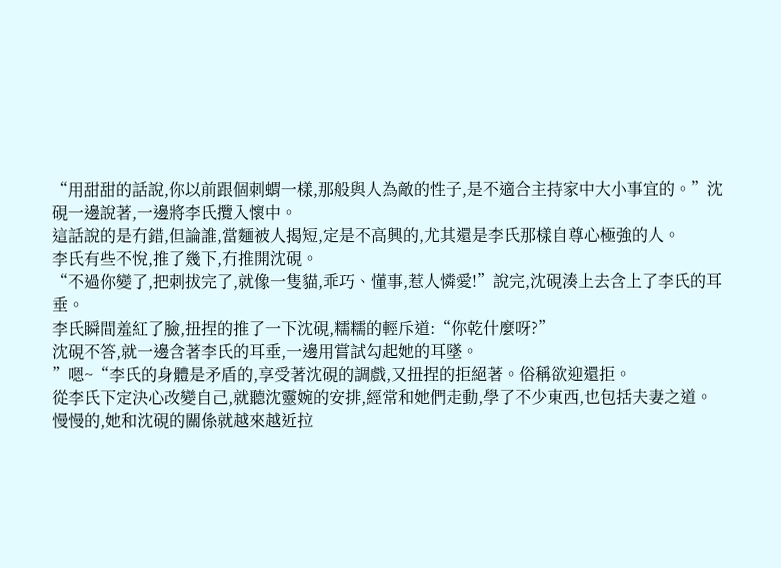“用甜甜的話說,你以前跟個刺蝟一樣,那般與人為敵的性子,是不適合主持家中大小事宜的。”沈硯一邊說著,一邊將李氏攬入懷中。
這話說的是冇錯,但論誰,當麵被人揭短,定是不高興的,尤其還是李氏那樣自尊心極強的人。
李氏有些不悅,推了幾下,冇推開沈硯。
“不過你變了,把刺拔完了,就像一隻貓,乖巧、懂事,惹人憐愛!”說完,沈硯湊上去含上了李氏的耳垂。
李氏瞬間羞紅了臉,扭捏的推了一下沈硯,糯糯的輕斥道:“你乾什麼呀?”
沈硯不答,就一邊含著李氏的耳垂,一邊用嘗試勾起她的耳墜。
”嗯~“李氏的身體是矛盾的,享受著沈硯的調戲,又扭捏的拒絕著。俗稱欲迎還拒。
從李氏下定決心改變自己,就聽沈靈婉的安排,經常和她們走動,學了不少東西,也包括夫妻之道。
慢慢的,她和沈硯的關係就越來越近拉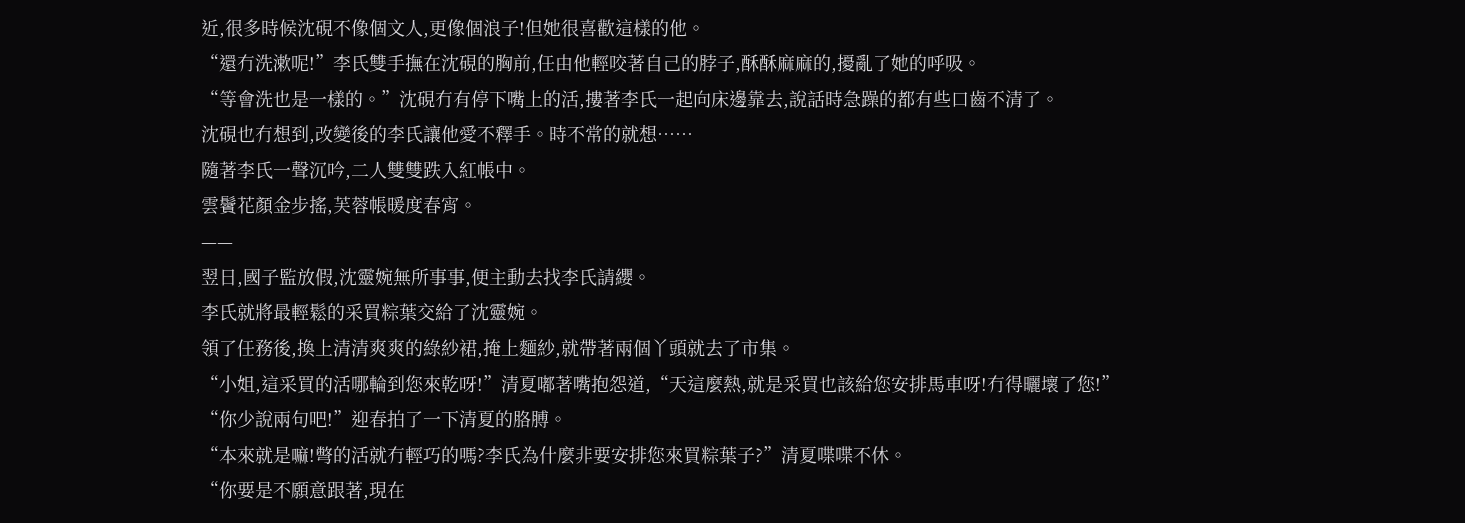近,很多時候沈硯不像個文人,更像個浪子!但她很喜歡這樣的他。
“還冇洗漱呢!”李氏雙手撫在沈硯的胸前,任由他輕咬著自己的脖子,酥酥麻麻的,擾亂了她的呼吸。
“等會洗也是一樣的。”沈硯冇有停下嘴上的活,摟著李氏一起向床邊靠去,說話時急躁的都有些口齒不清了。
沈硯也冇想到,改變後的李氏讓他愛不釋手。時不常的就想……
隨著李氏一聲沉吟,二人雙雙跌入紅帳中。
雲鬢花顏金步搖,芙蓉帳暖度春宵。
——
翌日,國子監放假,沈靈婉無所事事,便主動去找李氏請纓。
李氏就將最輕鬆的采買粽葉交給了沈靈婉。
領了任務後,換上清清爽爽的綠紗裙,掩上麵紗,就帶著兩個丫頭就去了市集。
“小姐,這采買的活哪輪到您來乾呀!”清夏嘟著嘴抱怨道,“天這麼熱,就是采買也該給您安排馬車呀!冇得曬壞了您!”
“你少說兩句吧!”迎春拍了一下清夏的胳膊。
“本來就是嘛!彆的活就冇輕巧的嗎?李氏為什麼非要安排您來買粽葉子?”清夏喋喋不休。
“你要是不願意跟著,現在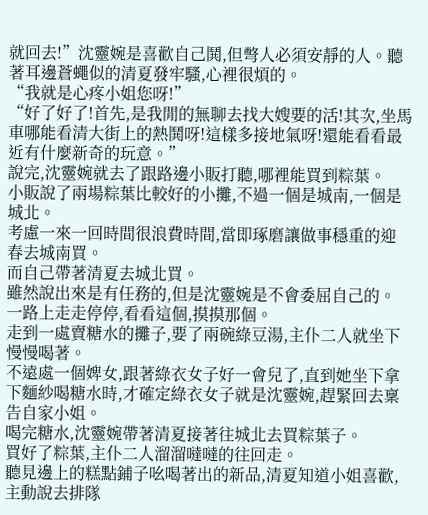就回去!”沈靈婉是喜歡自己鬨,但彆人必須安靜的人。聽著耳邊蒼蠅似的清夏發牢騷,心裡很煩的。
“我就是心疼小姐您呀!”
“好了好了!首先,是我閒的無聊去找大嫂要的活!其次,坐馬車哪能看清大街上的熱鬨呀!這樣多接地氣呀!還能看看最近有什麼新奇的玩意。”
說完,沈靈婉就去了跟路邊小販打聽,哪裡能買到粽葉。
小販說了兩場粽葉比較好的小攤,不過一個是城南,一個是城北。
考慮一來一回時間很浪費時間,當即琢磨讓做事穩重的迎春去城南買。
而自己帶著清夏去城北買。
雖然說出來是有任務的,但是沈靈婉是不會委屈自己的。一路上走走停停,看看這個,摸摸那個。
走到一處賣糖水的攤子,要了兩碗綠豆湯,主仆二人就坐下慢慢喝著。
不遠處一個婢女,跟著綠衣女子好一會兒了,直到她坐下拿下麵紗喝糖水時,才確定綠衣女子就是沈靈婉,趕緊回去稟告自家小姐。
喝完糖水,沈靈婉帶著清夏接著往城北去買粽葉子。
買好了粽葉,主仆二人溜溜噠噠的往回走。
聽見邊上的糕點鋪子吆喝著出的新品,清夏知道小姐喜歡,主動說去排隊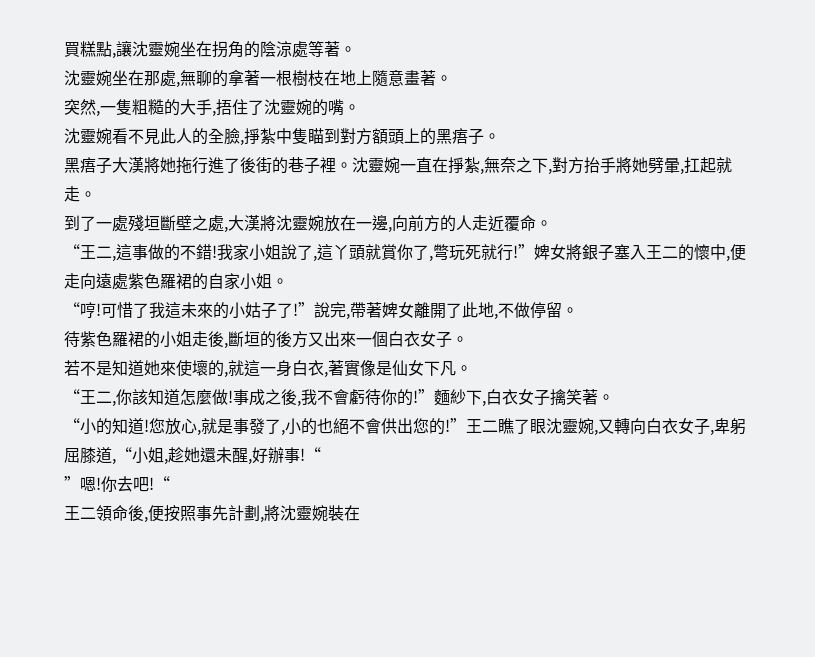買糕點,讓沈靈婉坐在拐角的陰涼處等著。
沈靈婉坐在那處,無聊的拿著一根樹枝在地上隨意畫著。
突然,一隻粗糙的大手,捂住了沈靈婉的嘴。
沈靈婉看不見此人的全臉,掙紮中隻瞄到對方額頭上的黑痦子。
黑痦子大漢將她拖行進了後街的巷子裡。沈靈婉一直在掙紮,無奈之下,對方抬手將她劈暈,扛起就走。
到了一處殘垣斷壁之處,大漢將沈靈婉放在一邊,向前方的人走近覆命。
“王二,這事做的不錯!我家小姐說了,這丫頭就賞你了,彆玩死就行!”婢女將銀子塞入王二的懷中,便走向遠處紫色羅裙的自家小姐。
“哼!可惜了我這未來的小姑子了!”說完,帶著婢女離開了此地,不做停留。
待紫色羅裙的小姐走後,斷垣的後方又出來一個白衣女子。
若不是知道她來使壞的,就這一身白衣,著實像是仙女下凡。
“王二,你該知道怎麼做!事成之後,我不會虧待你的!”麵紗下,白衣女子擒笑著。
“小的知道!您放心,就是事發了,小的也絕不會供出您的!”王二瞧了眼沈靈婉,又轉向白衣女子,卑躬屈膝道,“小姐,趁她還未醒,好辦事!“
”嗯!你去吧!“
王二領命後,便按照事先計劃,將沈靈婉裝在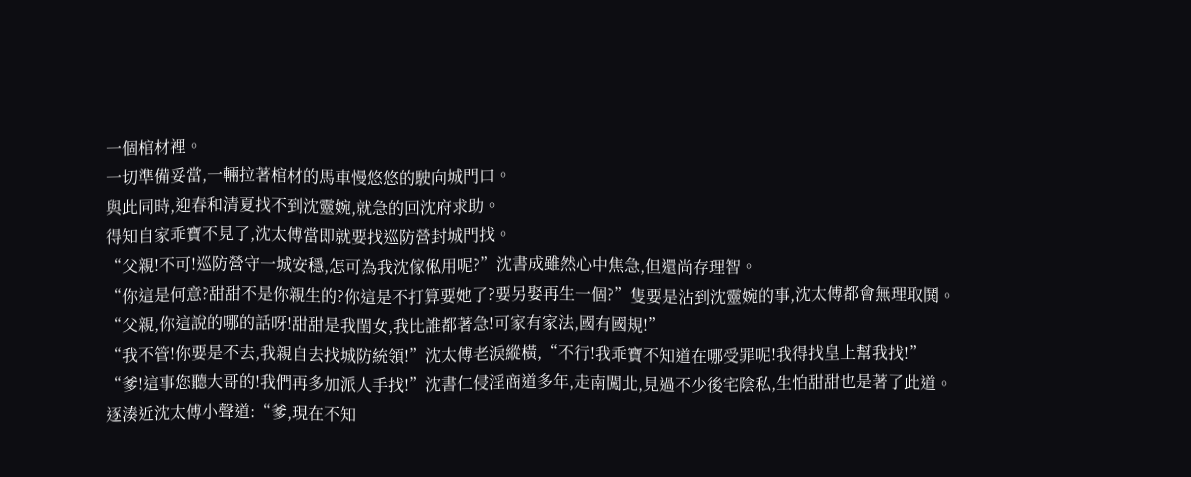一個棺材裡。
一切準備妥當,一輛拉著棺材的馬車慢悠悠的駛向城門口。
與此同時,迎春和清夏找不到沈靈婉,就急的回沈府求助。
得知自家乖寶不見了,沈太傅當即就要找巡防營封城門找。
“父親!不可!巡防營守一城安穩,怎可為我沈傢俬用呢?”沈書成雖然心中焦急,但還尚存理智。
“你這是何意?甜甜不是你親生的?你這是不打算要她了?要另娶再生一個?”隻要是沾到沈靈婉的事,沈太傅都會無理取鬨。
“父親,你這說的哪的話呀!甜甜是我閨女,我比誰都著急!可家有家法,國有國規!”
“我不管!你要是不去,我親自去找城防統領!”沈太傅老淚縱橫,“不行!我乖寶不知道在哪受罪呢!我得找皇上幫我找!”
“爹!這事您聽大哥的!我們再多加派人手找!”沈書仁侵淫商道多年,走南闖北,見過不少後宅陰私,生怕甜甜也是著了此道。
逐湊近沈太傅小聲道:“爹,現在不知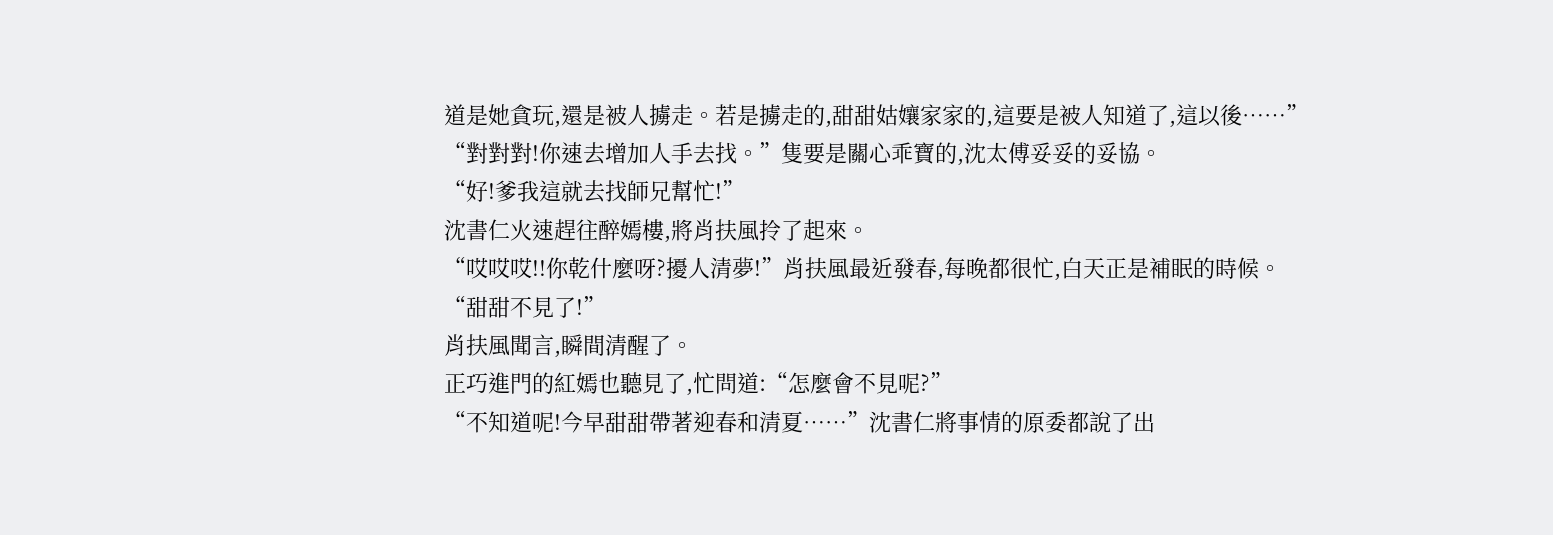道是她貪玩,還是被人擄走。若是擄走的,甜甜姑孃家家的,這要是被人知道了,這以後……”
“對對對!你速去增加人手去找。”隻要是關心乖寶的,沈太傅妥妥的妥協。
“好!爹我這就去找師兄幫忙!”
沈書仁火速趕往醉嫣樓,將肖扶風拎了起來。
“哎哎哎!!你乾什麼呀?擾人清夢!”肖扶風最近發春,每晚都很忙,白天正是補眠的時候。
“甜甜不見了!”
肖扶風聞言,瞬間清醒了。
正巧進門的紅嫣也聽見了,忙問道:“怎麼會不見呢?”
“不知道呢!今早甜甜帶著迎春和清夏……”沈書仁將事情的原委都說了出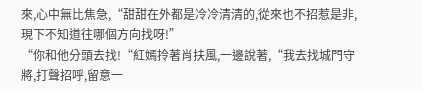來,心中無比焦急,“甜甜在外都是冷冷清清的,從來也不招惹是非,現下不知道往哪個方向找呀!”
“你和他分頭去找!“紅嫣拎著肖扶風,一邊說著,“我去找城門守將,打聲招呼,留意一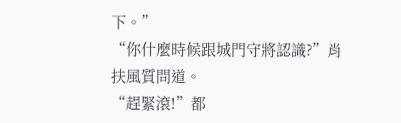下。”
“你什麼時候跟城門守將認識?”肖扶風質問道。
“趕緊滾!”都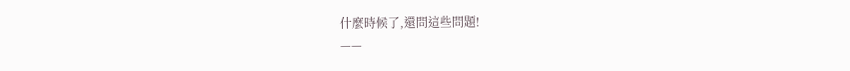什麼時候了,還問這些問題!
——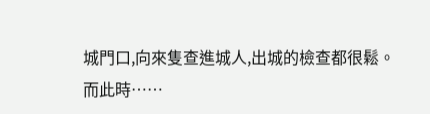城門口,向來隻查進城人,出城的檢查都很鬆。
而此時……